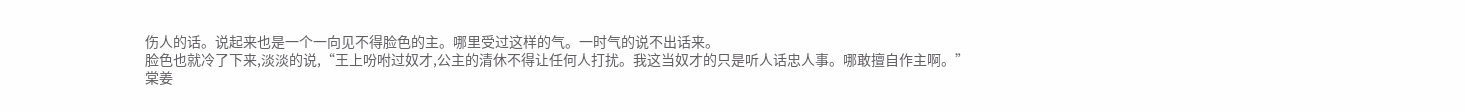伤人的话。说起来也是一个一向见不得脸色的主。哪里受过这样的气。一时气的说不出话来。
脸色也就冷了下来,淡淡的说,“王上吩咐过奴才,公主的清休不得让任何人打扰。我这当奴才的只是听人话忠人事。哪敢擅自作主啊。”
棠姜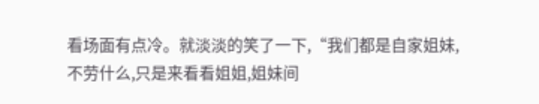看场面有点冷。就淡淡的笑了一下,“我们都是自家姐妹,不劳什么,只是来看看姐姐,姐妹间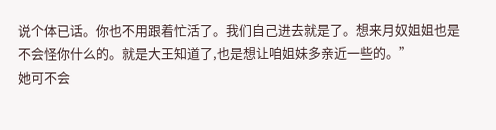说个体已话。你也不用跟着忙活了。我们自己进去就是了。想来月奴姐姐也是不会怪你什么的。就是大王知道了,也是想让咱姐妹多亲近一些的。”
她可不会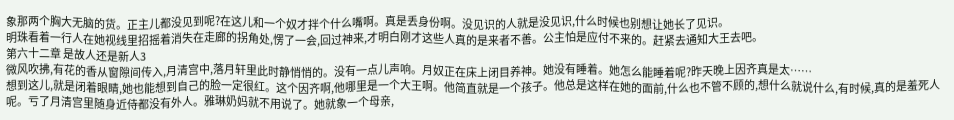象那两个胸大无脑的货。正主儿都没见到呢?在这儿和一个奴才拌个什么嘴啊。真是丢身份啊。没见识的人就是没见识,什么时候也别想让她长了见识。
明珠看着一行人在她视线里招摇着消失在走廊的拐角处,愣了一会,回过神来,才明白刚才这些人真的是来者不善。公主怕是应付不来的。赶紧去通知大王去吧。
第六十二章 是故人还是新人3
微风吹拂,有花的香从窗隙间传入,月清宫中,落月轩里此时静悄悄的。没有一点儿声响。月奴正在床上闭目养神。她没有睡着。她怎么能睡着呢?昨天晚上因齐真是太……
想到这儿,就是闭着眼睛,她也能想到自己的脸一定很红。这个因齐啊,他哪里是一个大王啊。他简直就是一个孩子。他总是这样在她的面前,什么也不管不顾的,想什么就说什么,有时候,真的是羞死人呢。亏了月清宫里随身近侍都没有外人。雅琳奶妈就不用说了。她就象一个母亲,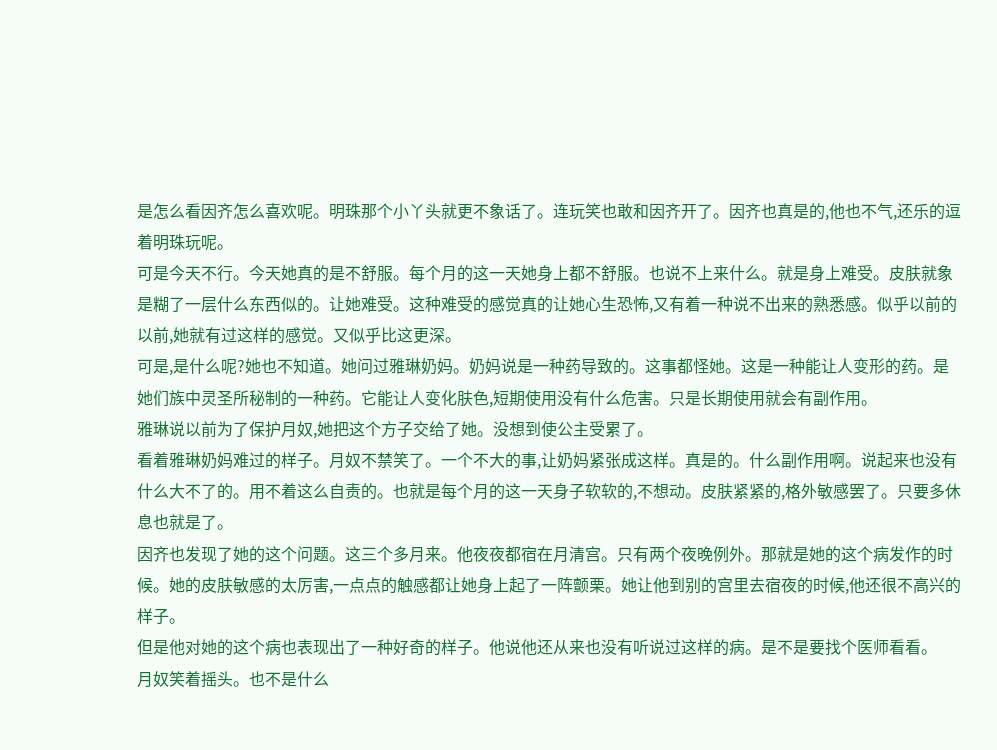是怎么看因齐怎么喜欢呢。明珠那个小丫头就更不象话了。连玩笑也敢和因齐开了。因齐也真是的,他也不气,还乐的逗着明珠玩呢。
可是今天不行。今天她真的是不舒服。每个月的这一天她身上都不舒服。也说不上来什么。就是身上难受。皮肤就象是糊了一层什么东西似的。让她难受。这种难受的感觉真的让她心生恐怖,又有着一种说不出来的熟悉感。似乎以前的以前,她就有过这样的感觉。又似乎比这更深。
可是,是什么呢?她也不知道。她问过雅琳奶妈。奶妈说是一种药导致的。这事都怪她。这是一种能让人变形的药。是她们族中灵圣所秘制的一种药。它能让人变化肤色,短期使用没有什么危害。只是长期使用就会有副作用。
雅琳说以前为了保护月奴,她把这个方子交给了她。没想到使公主受累了。
看着雅琳奶妈难过的样子。月奴不禁笑了。一个不大的事,让奶妈紧张成这样。真是的。什么副作用啊。说起来也没有什么大不了的。用不着这么自责的。也就是每个月的这一天身子软软的,不想动。皮肤紧紧的,格外敏感罢了。只要多休息也就是了。
因齐也发现了她的这个问题。这三个多月来。他夜夜都宿在月清宫。只有两个夜晚例外。那就是她的这个病发作的时候。她的皮肤敏感的太厉害,一点点的触感都让她身上起了一阵颤栗。她让他到别的宫里去宿夜的时候,他还很不高兴的样子。
但是他对她的这个病也表现出了一种好奇的样子。他说他还从来也没有听说过这样的病。是不是要找个医师看看。
月奴笑着摇头。也不是什么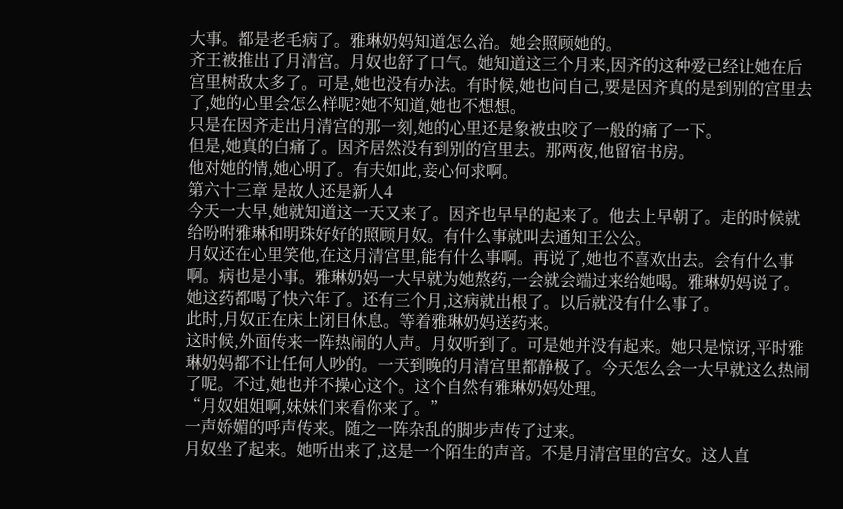大事。都是老毛病了。雅琳奶妈知道怎么治。她会照顾她的。
齐王被推出了月清宫。月奴也舒了口气。她知道这三个月来,因齐的这种爱已经让她在后宫里树敌太多了。可是,她也没有办法。有时候,她也问自己,要是因齐真的是到别的宫里去了,她的心里会怎么样呢?她不知道,她也不想想。
只是在因齐走出月清宫的那一刻,她的心里还是象被虫咬了一般的痛了一下。
但是,她真的白痛了。因齐居然没有到别的宫里去。那两夜,他留宿书房。
他对她的情,她心明了。有夫如此,妾心何求啊。
第六十三章 是故人还是新人4
今天一大早,她就知道这一天又来了。因齐也早早的起来了。他去上早朝了。走的时候就给吩咐雅琳和明珠好好的照顾月奴。有什么事就叫去通知王公公。
月奴还在心里笑他,在这月清宫里,能有什么事啊。再说了,她也不喜欢出去。会有什么事啊。病也是小事。雅琳奶妈一大早就为她熬药,一会就会端过来给她喝。雅琳奶妈说了。她这药都喝了快六年了。还有三个月,这病就出根了。以后就没有什么事了。
此时,月奴正在床上闭目休息。等着雅琳奶妈送药来。
这时候,外面传来一阵热闹的人声。月奴听到了。可是她并没有起来。她只是惊讶,平时雅琳奶妈都不让任何人吵的。一天到晚的月清宫里都静极了。今天怎么会一大早就这么热闹了呢。不过,她也并不操心这个。这个自然有雅琳奶妈处理。
“月奴姐姐啊,妹妹们来看你来了。”
一声娇媚的呼声传来。随之一阵杂乱的脚步声传了过来。
月奴坐了起来。她听出来了,这是一个陌生的声音。不是月清宫里的宫女。这人直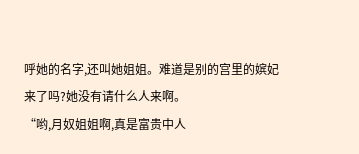呼她的名字,还叫她姐姐。难道是别的宫里的嫔妃来了吗?她没有请什么人来啊。
“哟,月奴姐姐啊,真是富贵中人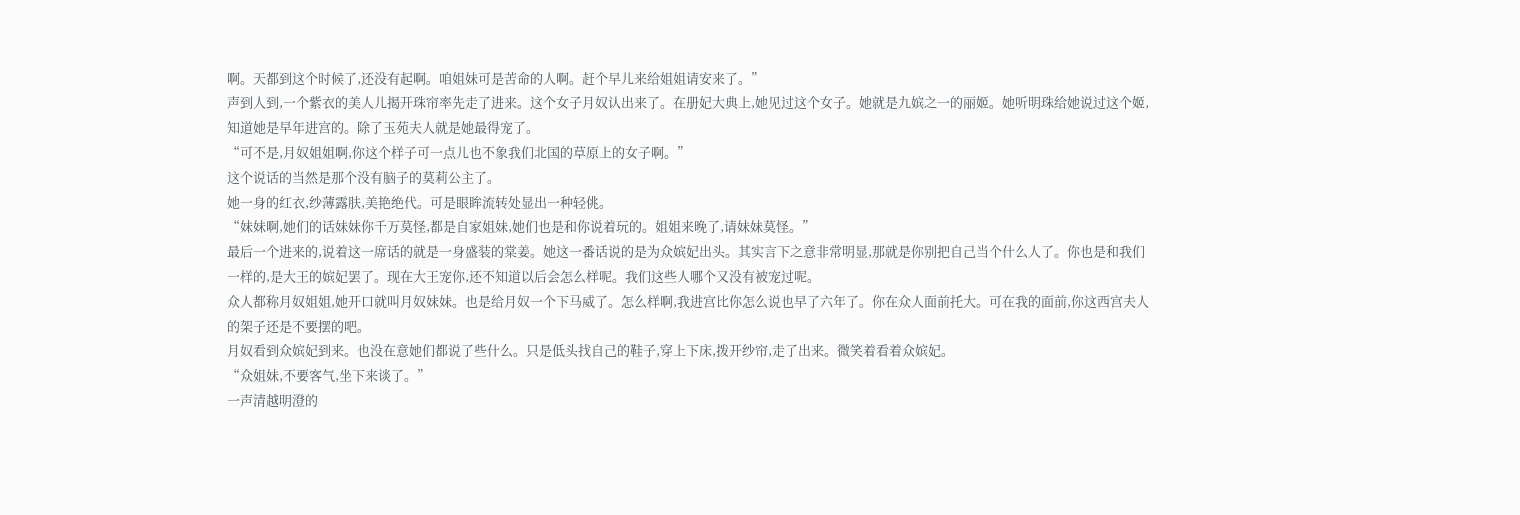啊。天都到这个时候了,还没有起啊。咱姐妹可是苦命的人啊。赶个早儿来给姐姐请安来了。”
声到人到,一个紫衣的美人儿揭开珠帘率先走了进来。这个女子月奴认出来了。在册妃大典上,她见过这个女子。她就是九嫔之一的丽姬。她听明珠给她说过这个姬,知道她是早年进宫的。除了玉苑夫人就是她最得宠了。
“可不是,月奴姐姐啊,你这个样子可一点儿也不象我们北国的草原上的女子啊。”
这个说话的当然是那个没有脑子的莫莉公主了。
她一身的红衣,纱薄露肤,美艳绝代。可是眼眸流转处显出一种轻佻。
“妹妹啊,她们的话妹妹你千万莫怪,都是自家姐妹,她们也是和你说着玩的。姐姐来晚了,请妹妹莫怪。”
最后一个进来的,说着这一席话的就是一身盛装的棠姜。她这一番话说的是为众嫔妃出头。其实言下之意非常明显,那就是你别把自己当个什么人了。你也是和我们一样的,是大王的嫔妃罢了。现在大王宠你,还不知道以后会怎么样呢。我们这些人哪个又没有被宠过呢。
众人都称月奴姐姐,她开口就叫月奴妹妹。也是给月奴一个下马威了。怎么样啊,我进宫比你怎么说也早了六年了。你在众人面前托大。可在我的面前,你这西宫夫人的架子还是不要摆的吧。
月奴看到众嫔妃到来。也没在意她们都说了些什么。只是低头找自己的鞋子,穿上下床,拨开纱帘,走了出来。微笑着看着众嫔妃。
“众姐妹,不要客气,坐下来谈了。”
一声清越明澄的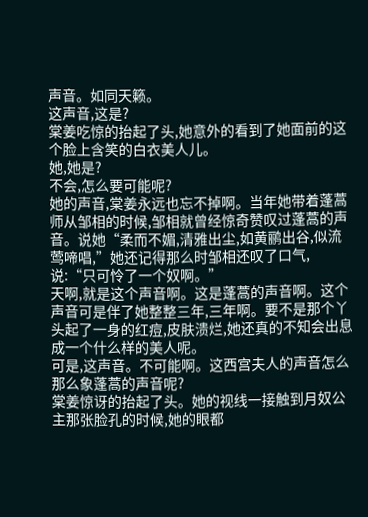声音。如同天籁。
这声音,这是?
棠姜吃惊的抬起了头,她意外的看到了她面前的这个脸上含笑的白衣美人儿。
她,她是?
不会,怎么要可能呢?
她的声音,棠姜永远也忘不掉啊。当年她带着蓬蒿师从邹相的时候,邹相就曾经惊奇赞叹过蓬蒿的声音。说她“柔而不媚,清雅出尘,如黄鹂出谷,似流莺啼唱,”她还记得那么时邹相还叹了口气,说:“只可怜了一个奴啊。”
天啊,就是这个声音啊。这是蓬蒿的声音啊。这个声音可是伴了她整整三年,三年啊。要不是那个丫头起了一身的红痘,皮肤溃烂,她还真的不知会出息成一个什么样的美人呢。
可是,这声音。不可能啊。这西宫夫人的声音怎么那么象蓬蒿的声音呢?
棠姜惊讶的抬起了头。她的视线一接触到月奴公主那张脸孔的时候,她的眼都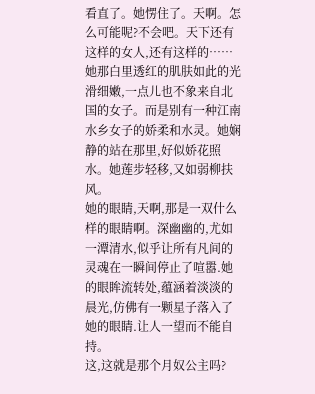看直了。她愣住了。天啊。怎么可能呢?不会吧。天下还有这样的女人,还有这样的……
她那白里透红的肌肤如此的光滑细嫩,一点儿也不象来自北国的女子。而是别有一种江南水乡女子的娇柔和水灵。她娴静的站在那里,好似娇花照水。她莲步轻移,又如弱柳扶风。
她的眼睛,天啊,那是一双什么样的眼睛啊。深幽幽的,尤如一潭清水,似乎让所有凡间的灵魂在一瞬间停止了喧嚣.她的眼眸流转处,蕴涵着淡淡的晨光,仿佛有一颗星子落入了她的眼睛.让人一望而不能自持。
这,这就是那个月奴公主吗?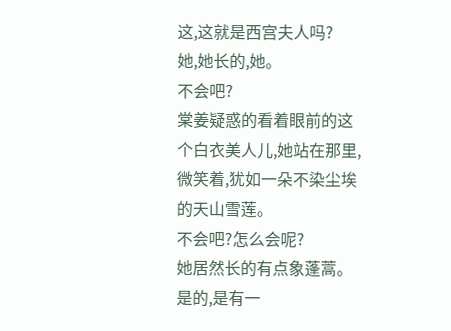这,这就是西宫夫人吗?
她,她长的,她。
不会吧?
棠姜疑惑的看着眼前的这个白衣美人儿,她站在那里,微笑着,犹如一朵不染尘埃的天山雪莲。
不会吧?怎么会呢?
她居然长的有点象蓬蒿。是的,是有一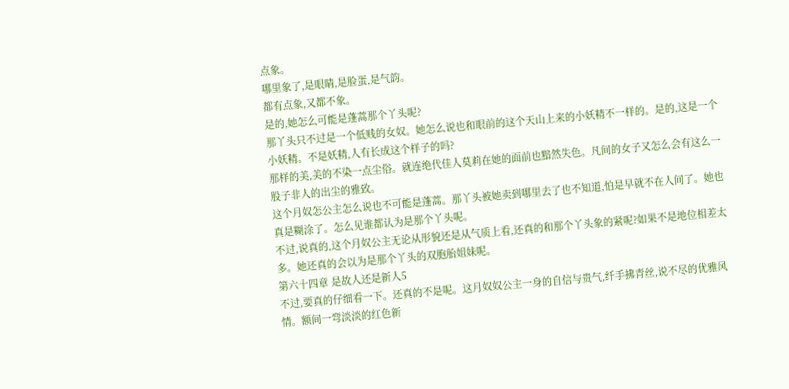点象。
哪里象了,是眼睛,是脸蛋,是气韵。
都有点象,又都不象。
是的,她怎么可能是蓬蒿那个丫头呢?
那丫头只不过是一个低贱的女奴。她怎么说也和眼前的这个天山上来的小妖精不一样的。是的,这是一个小妖精。不是妖精,人有长成这个样子的吗?
那样的美,美的不染一点尘俗。就连绝代佳人莫莉在她的面前也黯然失色。凡间的女子又怎么会有这么一股子非人的出尘的雅致。
这个月奴怎公主怎么说也不可能是蓬蒿。那丫头被她卖到哪里去了也不知道,怕是早就不在人间了。她也真是糊涂了。怎么见谁都认为是那个丫头呢。
不过,说真的,这个月奴公主无论从形貌还是从气质上看,还真的和那个丫头象的紧呢?如果不是地位相差太多。她还真的会以为是那个丫头的双胞胎姐妹呢。
第六十四章 是故人还是新人5
不过,要真的仔细看一下。还真的不是呢。这月奴奴公主一身的自信与贵气,纤手拂青丝,说不尽的优雅风情。额间一弯淡淡的红色新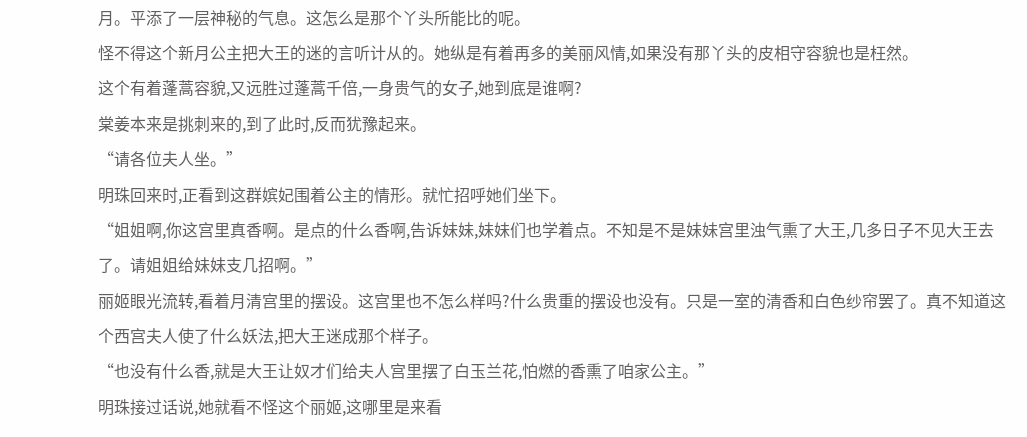月。平添了一层神秘的气息。这怎么是那个丫头所能比的呢。
怪不得这个新月公主把大王的迷的言听计从的。她纵是有着再多的美丽风情,如果没有那丫头的皮相守容貌也是枉然。
这个有着蓬蒿容貌,又远胜过蓬蒿千倍,一身贵气的女子,她到底是谁啊?
棠姜本来是挑刺来的,到了此时,反而犹豫起来。
“请各位夫人坐。”
明珠回来时,正看到这群嫔妃围着公主的情形。就忙招呼她们坐下。
“姐姐啊,你这宫里真香啊。是点的什么香啊,告诉妹妹,妹妹们也学着点。不知是不是妹妹宫里浊气熏了大王,几多日子不见大王去了。请姐姐给妹妹支几招啊。”
丽姬眼光流转,看着月清宫里的摆设。这宫里也不怎么样吗?什么贵重的摆设也没有。只是一室的清香和白色纱帘罢了。真不知道这个西宫夫人使了什么妖法,把大王迷成那个样子。
“也没有什么香,就是大王让奴才们给夫人宫里摆了白玉兰花,怕燃的香熏了咱家公主。”
明珠接过话说,她就看不怪这个丽姬,这哪里是来看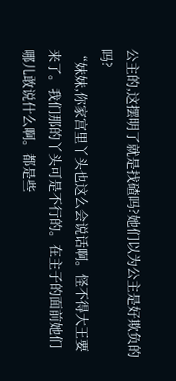公主的,这摆明了就是找碴吗?她们以为公主是好欺负的吗?
“妹妹,你家宫里丫头也这么会说话啊。怪不得大王要来了。我们那的丫头可是不行的。在主子的面前她们哪儿敢说什么啊。都是些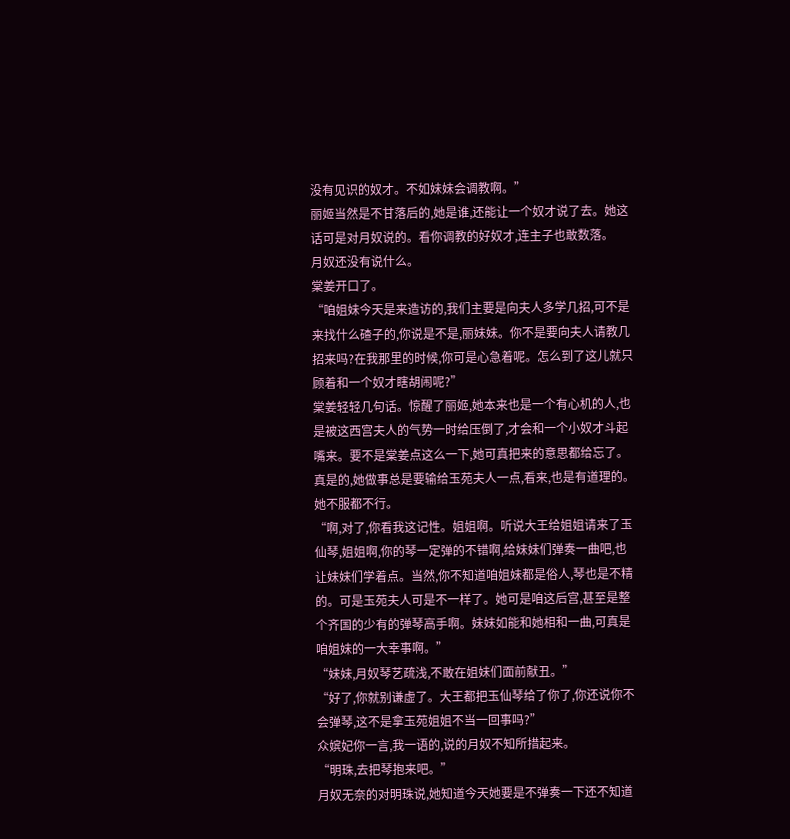没有见识的奴才。不如妹妹会调教啊。”
丽姬当然是不甘落后的,她是谁,还能让一个奴才说了去。她这话可是对月奴说的。看你调教的好奴才,连主子也敢数落。
月奴还没有说什么。
棠姜开口了。
“咱姐妹今天是来造访的,我们主要是向夫人多学几招,可不是来找什么碴子的,你说是不是,丽妹妹。你不是要向夫人请教几招来吗?在我那里的时候,你可是心急着呢。怎么到了这儿就只顾着和一个奴才瞎胡闹呢?”
棠姜轻轻几句话。惊醒了丽姬,她本来也是一个有心机的人,也是被这西宫夫人的气势一时给压倒了,才会和一个小奴才斗起嘴来。要不是棠姜点这么一下,她可真把来的意思都给忘了。真是的,她做事总是要输给玉苑夫人一点,看来,也是有道理的。她不服都不行。
“啊,对了,你看我这记性。姐姐啊。听说大王给姐姐请来了玉仙琴,姐姐啊,你的琴一定弹的不错啊,给妹妹们弹奏一曲吧,也让妹妹们学着点。当然,你不知道咱姐妹都是俗人,琴也是不精的。可是玉苑夫人可是不一样了。她可是咱这后宫,甚至是整个齐国的少有的弹琴高手啊。妹妹如能和她相和一曲,可真是咱姐妹的一大幸事啊。”
“妹妹,月奴琴艺疏浅,不敢在姐妹们面前献丑。”
“好了,你就别谦虚了。大王都把玉仙琴给了你了,你还说你不会弹琴,这不是拿玉苑姐姐不当一回事吗?”
众嫔妃你一言,我一语的,说的月奴不知所措起来。
“明珠,去把琴抱来吧。”
月奴无奈的对明珠说,她知道今天她要是不弹奏一下还不知道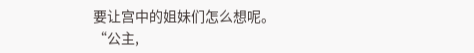要让宫中的姐妹们怎么想呢。
“公主,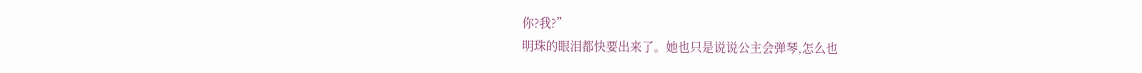你?我?”
明珠的眼泪都快要出来了。她也只是说说公主会弹琴,怎么也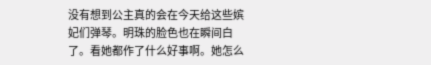没有想到公主真的会在今天给这些嫔妃们弹琴。明珠的脸色也在瞬间白了。看她都作了什么好事啊。她怎么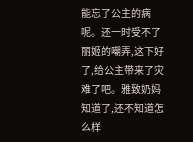能忘了公主的病呢。还一时受不了丽姬的嘲弄,这下好了,给公主带来了灾难了吧。雅致奶妈知道了,还不知道怎么样